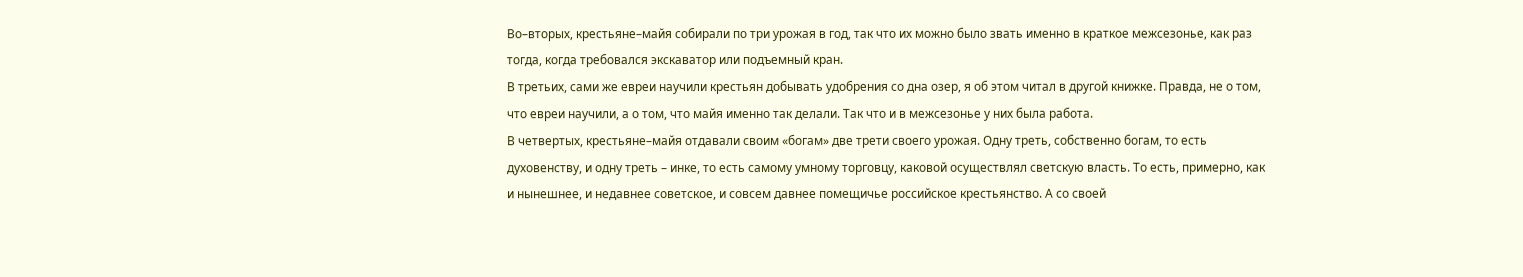Во–вторых, крестьяне–майя собирали по три урожая в год, так что их можно было звать именно в краткое межсезонье, как раз тогда, когда требовался экскаватор или подъемный кран.
В третьих, сами же евреи научили крестьян добывать удобрения со дна озер, я об этом читал в другой книжке. Правда, не о том, что евреи научили, а о том, что майя именно так делали. Так что и в межсезонье у них была работа.
В четвертых, крестьяне–майя отдавали своим «богам» две трети своего урожая. Одну треть, собственно богам, то есть духовенству, и одну треть – инке, то есть самому умному торговцу, каковой осуществлял светскую власть. То есть, примерно, как и нынешнее, и недавнее советское, и совсем давнее помещичье российское крестьянство. А со своей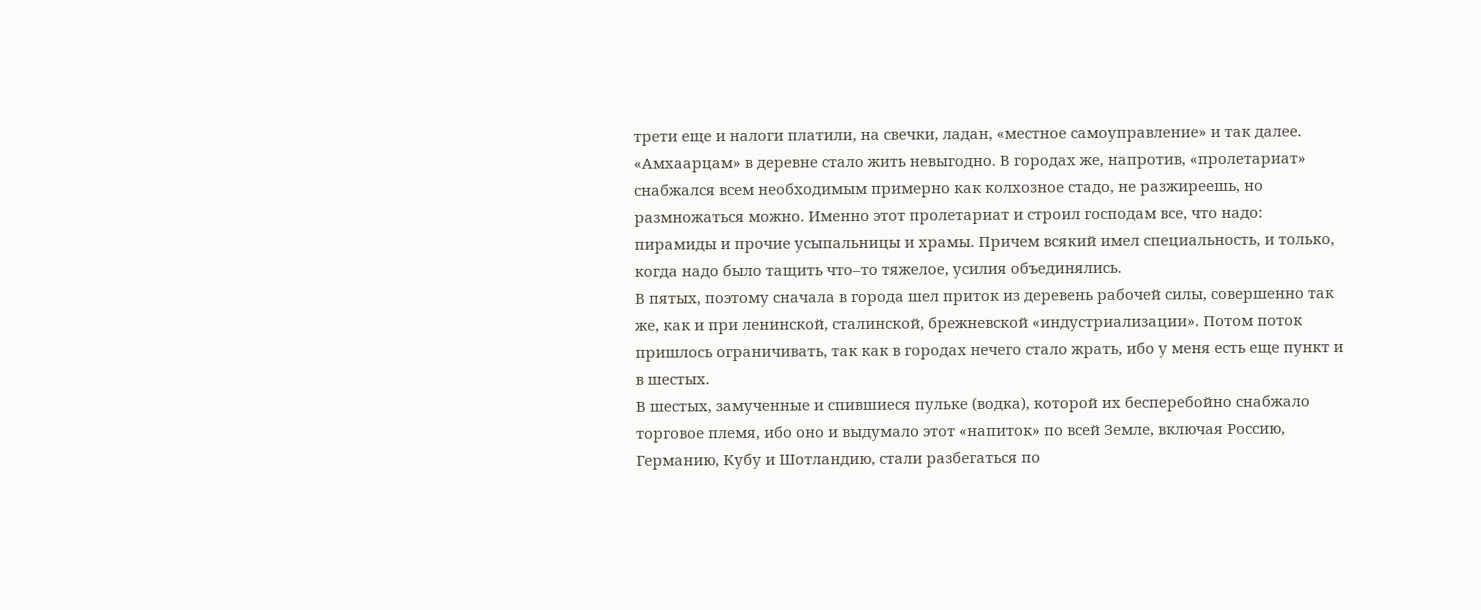трети еще и налоги платили, на свечки, ладан, «местное самоуправление» и так далее. «Амхаарцам» в деревне стало жить невыгодно. В городах же, напротив, «пролетариат» снабжался всем необходимым примерно как колхозное стадо, не разжиреешь, но размножаться можно. Именно этот пролетариат и строил господам все, что надо: пирамиды и прочие усыпальницы и храмы. Причем всякий имел специальность, и только, когда надо было тащить что–то тяжелое, усилия объединялись.
В пятых, поэтому сначала в города шел приток из деревень рабочей силы, совершенно так же, как и при ленинской, сталинской, брежневской «индустриализации». Потом поток пришлось ограничивать, так как в городах нечего стало жрать, ибо у меня есть еще пункт и в шестых.
В шестых, замученные и спившиеся пульке (водка), которой их бесперебойно снабжало торговое племя, ибо оно и выдумало этот «напиток» по всей Земле, включая Россию, Германию, Кубу и Шотландию, стали разбегаться по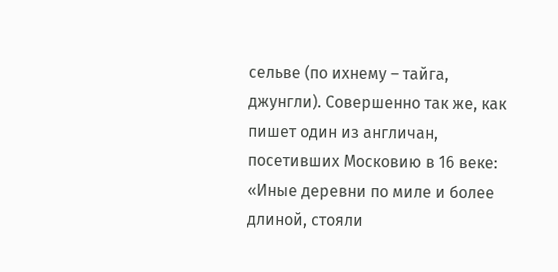сельве (по ихнему – тайга, джунгли). Совершенно так же, как пишет один из англичан, посетивших Московию в 16 веке: «Иные деревни по миле и более длиной, стояли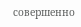совершенно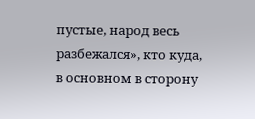пустые, народ весь разбежался», кто куда, в основном в сторону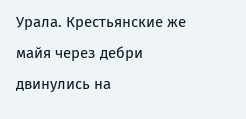Урала. Крестьянские же майя через дебри двинулись на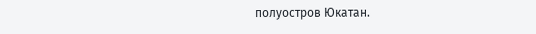полуостров Юкатан.